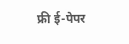फ्री ई-पेपर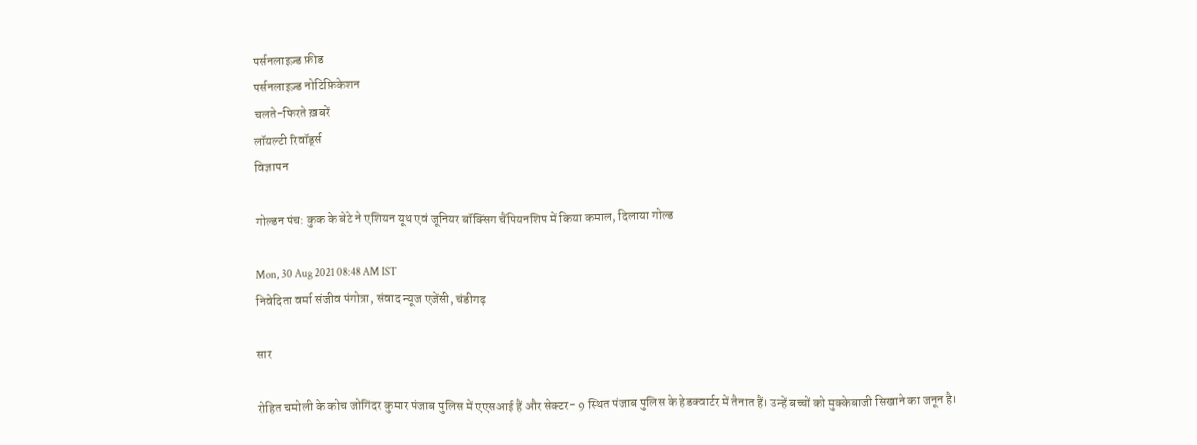पर्सनलाइज़्ड फ़ीड
पर्सनलाइज़्ड नोटिफ़िकेशन
चलते-फिरते ख़बरें
लॉयल्टी रिवॉर्ड्स
विज्ञापन

गोल्डन पंच: कुक के बेटे ने एशियन यूथ एवं जूनियर बॉक्सिंग चैंपियनशिप में किया कमाल, दिलाया गोल्ड

Mon, 30 Aug 2021 08:48 AM IST
निवेदिता वर्मा संजीव पंगोत्रा, संवाद न्यूज एजेंसी, चंडीगढ़

सार

रोहित चमोली के कोच जोगिंदर कुमार पंजाब पुलिस में एएसआई हैं और सेक्टर- 9 स्थित पंजाब पुलिस के हेडक्वार्टर में तैनात हैं। उन्हें बच्चों को मुक्केबाजी सिखाने का जनून है।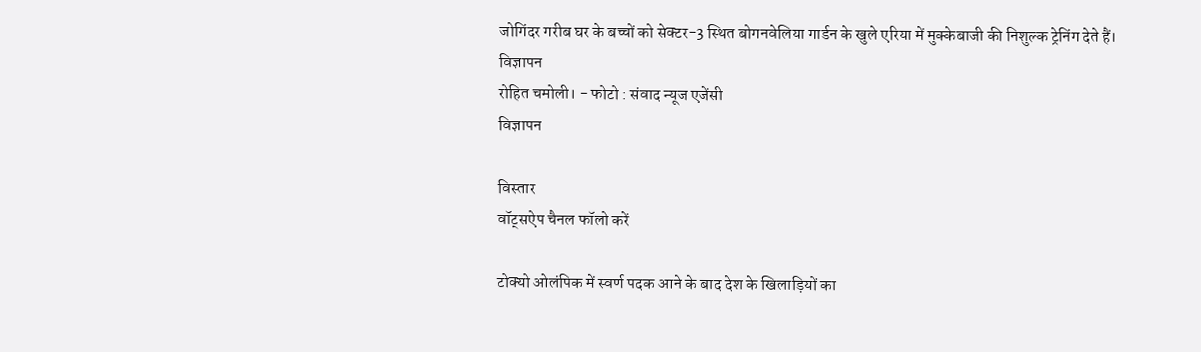जोगिंदर गरीब घर के बच्चों को सेक्टर-3 स्थित बोगनवेलिया गार्डन के खुले एरिया में मुक्केबाजी की निशुल्क ट्रेनिंग देते हैं।
विज्ञापन
रोहित चमोली। - फोटो : संवाद न्यूज एजेंसी
विज्ञापन

विस्तार
वॉट्सऐप चैनल फॉलो करें

टोक्यो ओलंपिक में स्वर्ण पदक आने के बाद देश के खिलाड़ियों का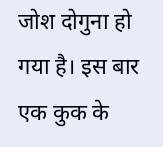जोश दोगुना हो गया है। इस बार एक कुक के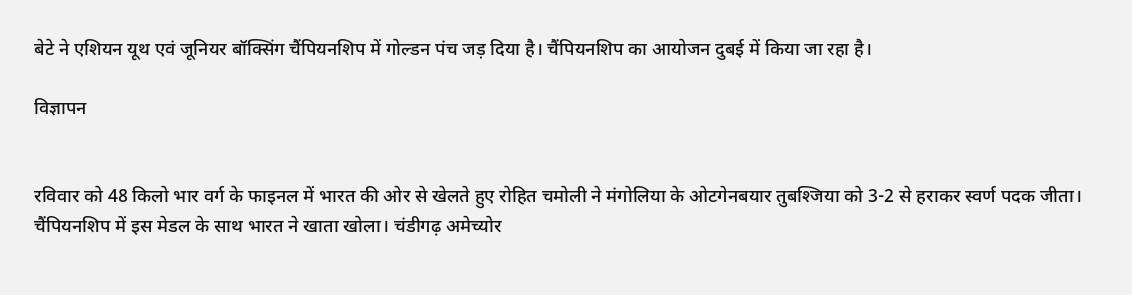बेटे ने एशियन यूथ एवं जूनियर बॉक्सिंग चैंपियनशिप में गोल्डन पंच जड़ दिया है। चैंपियनशिप का आयोजन दुबई में किया जा रहा है।

विज्ञापन


रविवार को 48 किलो भार वर्ग के फाइनल में भारत की ओर से खेलते हुए रोहित चमोली ने मंगोलिया के ओटगेनबयार तुबश्जिया को 3-2 से हराकर स्वर्ण पदक जीता। चैंपियनशिप में इस मेडल के साथ भारत ने खाता खोला। चंडीगढ़ अमेच्योर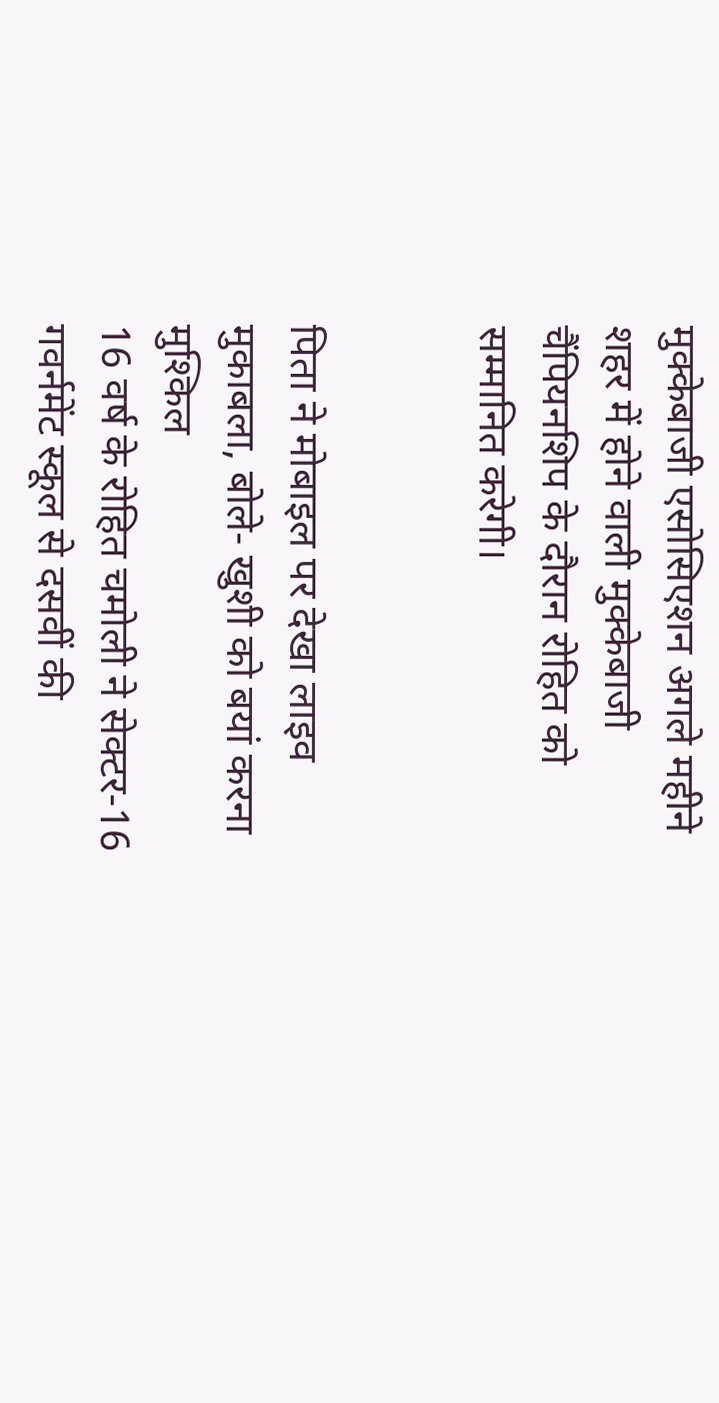मुक्केबाजी एसोसिएशन अगले महीने शहर में होने वाली मुक्केबाजी चैंपियनशिप के दौरान रोहित को सम्मानित करेगी।


पिता ने मोबाइल पर देखा लाइव मुकाबला, बोले- खुशी को बयां करना मुश्किल
16 वर्ष के रोहित चमोली ने सेक्टर-16 गवर्नमेंट स्कूल से दसवीं की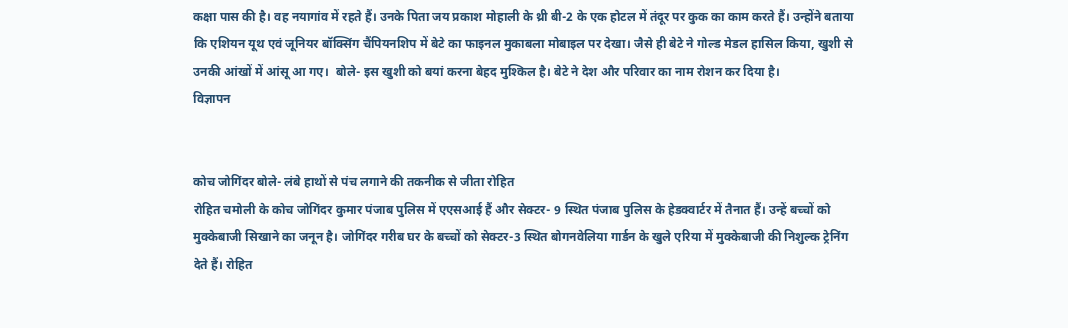कक्षा पास की है। वह नयागांव में रहते हैं। उनके पिता जय प्रकाश मोहाली के थ्री बी-2 के एक होटल में तंदूर पर कुक का काम करते हैं। उन्होंने बताया कि एशियन यूथ एवं जूनियर बॉक्सिंग चैंपियनशिप में बेटे का फाइनल मुकाबला मोबाइल पर देखा। जैसे ही बेटे ने गोल्ड मेडल हासिल किया, खुशी से उनकी आंखों में आंसू आ गए।  बोले- इस खुशी को बयां करना बेहद मुश्किल है। बेटे ने देश और परिवार का नाम रोशन कर दिया है।
विज्ञापन


कोच जोगिंदर बोले- लंबे हाथों से पंच लगाने की तकनीक से जीता रोहित
रोहित चमोली के कोच जोगिंदर कुमार पंजाब पुलिस में एएसआई हैं और सेक्टर- 9 स्थित पंजाब पुलिस के हेडक्वार्टर में तैनात हैं। उन्हें बच्चों को मुक्केबाजी सिखाने का जनून है। जोगिंदर गरीब घर के बच्चों को सेक्टर-3 स्थित बोगनवेलिया गार्डन के खुले एरिया में मुक्केबाजी की निशुल्क ट्रेनिंग देते हैं। रोहित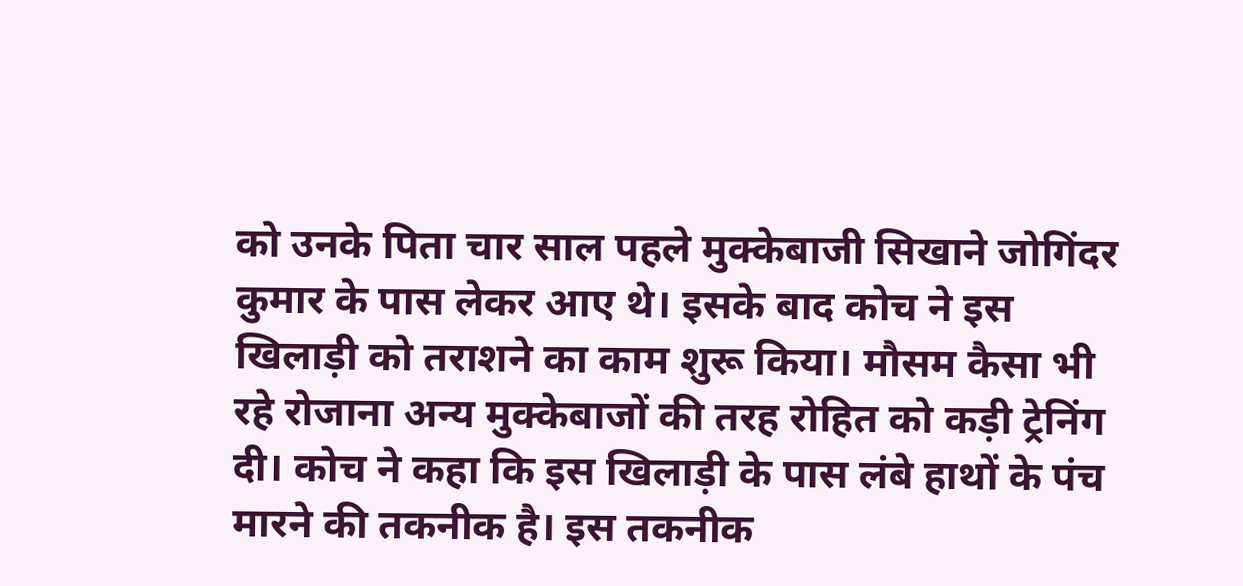को उनके पिता चार साल पहले मुक्केबाजी सिखाने जोगिंदर कुमार के पास लेकर आए थे। इसके बाद कोच ने इस खिलाड़ी को तराशने का काम शुरू किया। मौसम कैसा भी रहे रोजाना अन्य मुक्केबाजों की तरह रोहित को कड़ी ट्रेनिंग दी। कोच ने कहा कि इस खिलाड़ी के पास लंबे हाथों के पंच मारने की तकनीक है। इस तकनीक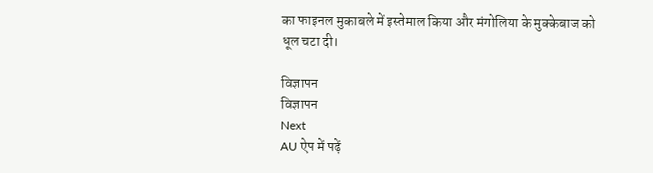का फाइनल मुकाबले में इस्तेमाल किया और मंगोलिया के मुक्केबाज को धूल चटा दी।

विज्ञापन
विज्ञापन
Next
AU ऐप में पढ़ें